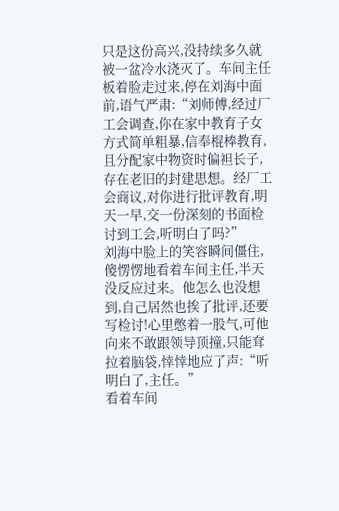只是这份高兴,没持续多久就被一盆冷水浇灭了。车间主任板着脸走过来,停在刘海中面前,语气严肃:“刘师傅,经过厂工会调查,你在家中教育子女方式简单粗暴,信奉棍棒教育,且分配家中物资时偏袒长子,存在老旧的封建思想。经厂工会商议,对你进行批评教育,明天一早,交一份深刻的书面检讨到工会,听明白了吗?”
刘海中脸上的笑容瞬间僵住,傻愣愣地看着车间主任,半天没反应过来。他怎么也没想到,自己居然也挨了批评,还要写检讨!心里憋着一股气,可他向来不敢跟领导顶撞,只能耷拉着脑袋,悻悻地应了声:“听明白了,主任。”
看着车间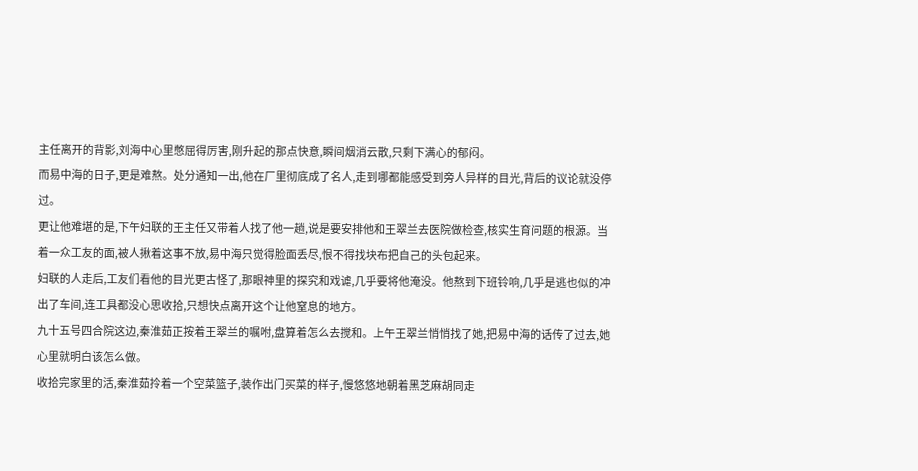主任离开的背影,刘海中心里憋屈得厉害,刚升起的那点快意,瞬间烟消云散,只剩下满心的郁闷。
而易中海的日子,更是难熬。处分通知一出,他在厂里彻底成了名人,走到哪都能感受到旁人异样的目光,背后的议论就没停过。
更让他难堪的是,下午妇联的王主任又带着人找了他一趟,说是要安排他和王翠兰去医院做检查,核实生育问题的根源。当着一众工友的面,被人揪着这事不放,易中海只觉得脸面丢尽,恨不得找块布把自己的头包起来。
妇联的人走后,工友们看他的目光更古怪了,那眼神里的探究和戏谑,几乎要将他淹没。他熬到下班铃响,几乎是逃也似的冲出了车间,连工具都没心思收拾,只想快点离开这个让他窒息的地方。
九十五号四合院这边,秦淮茹正按着王翠兰的嘱咐,盘算着怎么去搅和。上午王翠兰悄悄找了她,把易中海的话传了过去,她心里就明白该怎么做。
收拾完家里的活,秦淮茹拎着一个空菜篮子,装作出门买菜的样子,慢悠悠地朝着黑芝麻胡同走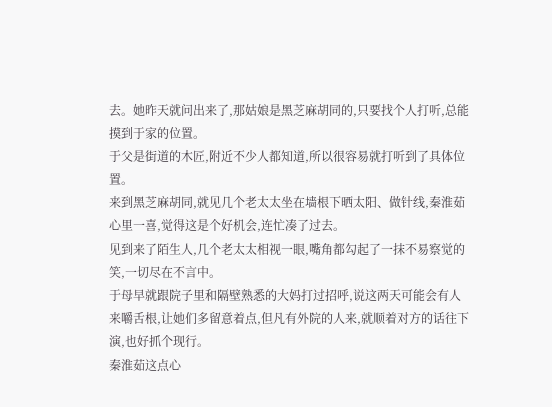去。她昨天就问出来了,那姑娘是黑芝麻胡同的,只要找个人打听,总能摸到于家的位置。
于父是街道的木匠,附近不少人都知道,所以很容易就打听到了具体位置。
来到黑芝麻胡同,就见几个老太太坐在墙根下晒太阳、做针线,秦淮茹心里一喜,觉得这是个好机会,连忙凑了过去。
见到来了陌生人,几个老太太相视一眼,嘴角都勾起了一抹不易察觉的笑,一切尽在不言中。
于母早就跟院子里和隔壁熟悉的大妈打过招呼,说这两天可能会有人来嚼舌根,让她们多留意着点,但凡有外院的人来,就顺着对方的话往下演,也好抓个现行。
秦淮茹这点心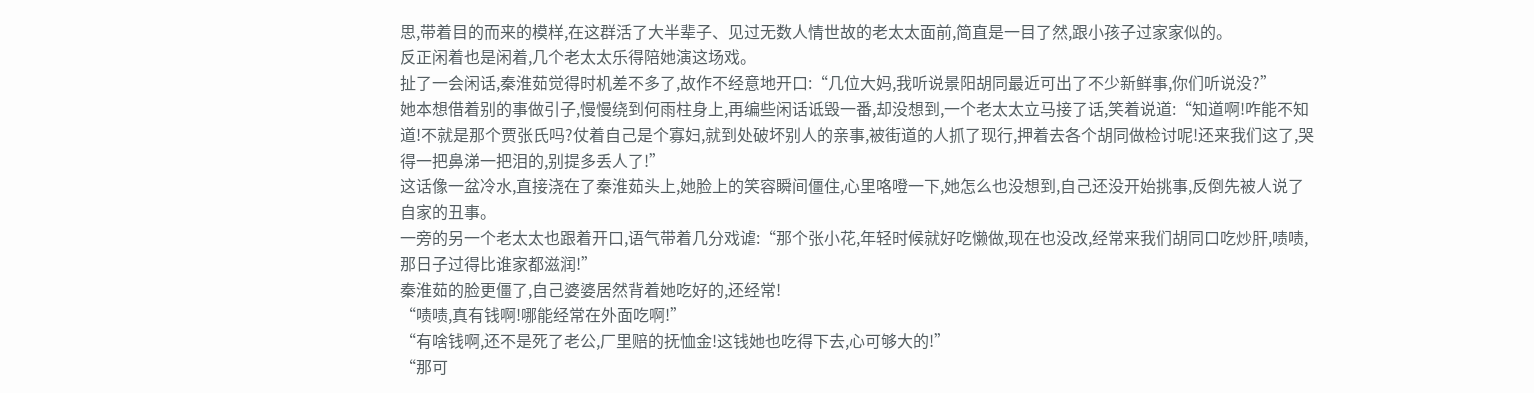思,带着目的而来的模样,在这群活了大半辈子、见过无数人情世故的老太太面前,简直是一目了然,跟小孩子过家家似的。
反正闲着也是闲着,几个老太太乐得陪她演这场戏。
扯了一会闲话,秦淮茹觉得时机差不多了,故作不经意地开口:“几位大妈,我听说景阳胡同最近可出了不少新鲜事,你们听说没?”
她本想借着别的事做引子,慢慢绕到何雨柱身上,再编些闲话诋毁一番,却没想到,一个老太太立马接了话,笑着说道:“知道啊!咋能不知道!不就是那个贾张氏吗?仗着自己是个寡妇,就到处破坏别人的亲事,被街道的人抓了现行,押着去各个胡同做检讨呢!还来我们这了,哭得一把鼻涕一把泪的,别提多丢人了!”
这话像一盆冷水,直接浇在了秦淮茹头上,她脸上的笑容瞬间僵住,心里咯噔一下,她怎么也没想到,自己还没开始挑事,反倒先被人说了自家的丑事。
一旁的另一个老太太也跟着开口,语气带着几分戏谑:“那个张小花,年轻时候就好吃懒做,现在也没改,经常来我们胡同口吃炒肝,啧啧,那日子过得比谁家都滋润!”
秦淮茹的脸更僵了,自己婆婆居然背着她吃好的,还经常!
“啧啧,真有钱啊!哪能经常在外面吃啊!”
“有啥钱啊,还不是死了老公,厂里赔的抚恤金!这钱她也吃得下去,心可够大的!”
“那可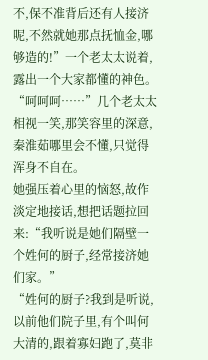不,保不准背后还有人接济呢,不然就她那点抚恤金,哪够造的!”一个老太太说着,露出一个大家都懂的神色。
“呵呵呵……”几个老太太相视一笑,那笑容里的深意,秦淮茹哪里会不懂,只觉得浑身不自在。
她强压着心里的恼怒,故作淡定地接话,想把话题拉回来:“我听说是她们隔壁一个姓何的厨子,经常接济她们家。”
“姓何的厨子?我到是听说,以前他们院子里,有个叫何大清的,跟着寡妇跑了,莫非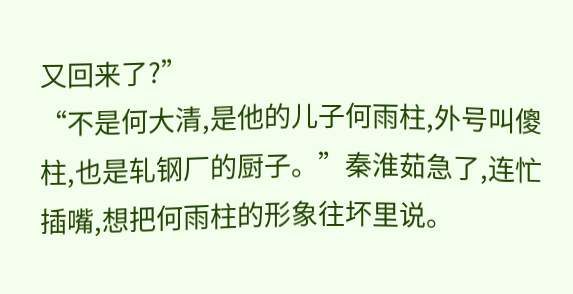又回来了?”
“不是何大清,是他的儿子何雨柱,外号叫傻柱,也是轧钢厂的厨子。”秦淮茹急了,连忙插嘴,想把何雨柱的形象往坏里说。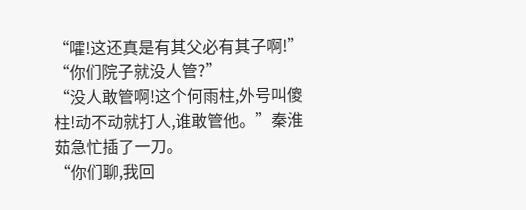“嚯!这还真是有其父必有其子啊!”
“你们院子就没人管?”
“没人敢管啊!这个何雨柱,外号叫傻柱!动不动就打人,谁敢管他。”秦淮茹急忙插了一刀。
“你们聊,我回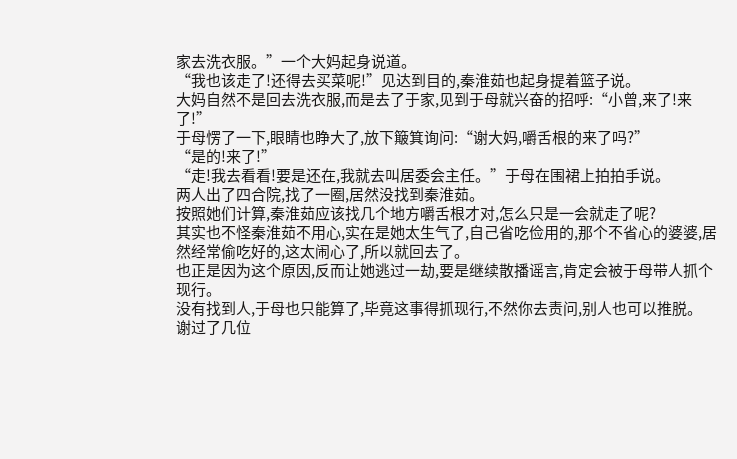家去洗衣服。”一个大妈起身说道。
“我也该走了!还得去买菜呢!”见达到目的,秦淮茹也起身提着篮子说。
大妈自然不是回去洗衣服,而是去了于家,见到于母就兴奋的招呼:“小曾,来了!来了!”
于母愣了一下,眼睛也睁大了,放下簸箕询问:“谢大妈,嚼舌根的来了吗?”
“是的!来了!”
“走!我去看看!要是还在,我就去叫居委会主任。”于母在围裙上拍拍手说。
两人出了四合院,找了一圈,居然没找到秦淮茹。
按照她们计算,秦淮茹应该找几个地方嚼舌根才对,怎么只是一会就走了呢?
其实也不怪秦淮茹不用心,实在是她太生气了,自己省吃俭用的,那个不省心的婆婆,居然经常偷吃好的,这太闹心了,所以就回去了。
也正是因为这个原因,反而让她逃过一劫,要是继续散播谣言,肯定会被于母带人抓个现行。
没有找到人,于母也只能算了,毕竟这事得抓现行,不然你去责问,别人也可以推脱。
谢过了几位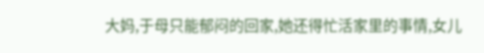大妈,于母只能郁闷的回家,她还得忙活家里的事情,女儿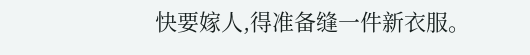快要嫁人,得准备缝一件新衣服。